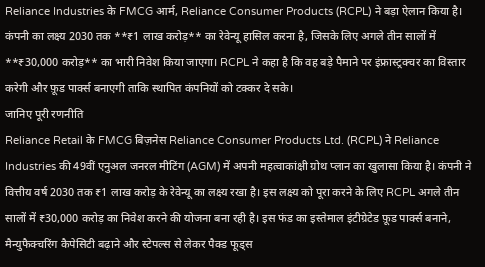Reliance Industries के FMCG आर्म, Reliance Consumer Products (RCPL) ने बड़ा ऐलान किया है। कंपनी का लक्ष्य 2030 तक **₹1 लाख करोड़** का रेवेन्यू हासिल करना है, जिसके लिए अगले तीन सालों में **₹30,000 करोड़** का भारी निवेश किया जाएगा। RCPL ने कहा है कि वह बड़े पैमाने पर इंफ्रास्ट्रक्चर का विस्तार करेगी और फ़ूड पार्क्स बनाएगी ताकि स्थापित कंपनियों को टक्कर दे सके।
जानिए पूरी रणनीति
Reliance Retail के FMCG बिज़नेस Reliance Consumer Products Ltd. (RCPL) ने Reliance Industries की 49वीं एनुअल जनरल मीटिंग (AGM) में अपनी महत्वाकांक्षी ग्रोथ प्लान का खुलासा किया है। कंपनी ने वित्तीय वर्ष 2030 तक ₹1 लाख करोड़ के रेवेन्यू का लक्ष्य रखा है। इस लक्ष्य को पूरा करने के लिए RCPL अगले तीन सालों में ₹30,000 करोड़ का निवेश करने की योजना बना रही है। इस फंड का इस्तेमाल इंटीग्रेटेड फ़ूड पार्क्स बनाने, मैन्युफैक्चरिंग कैपेसिटी बढ़ाने और स्टेपल्स से लेकर पैक्ड फूड्स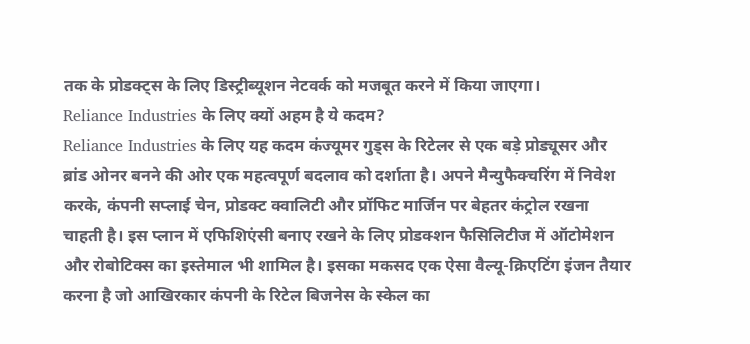तक के प्रोडक्ट्स के लिए डिस्ट्रीब्यूशन नेटवर्क को मजबूत करने में किया जाएगा।
Reliance Industries के लिए क्यों अहम है ये कदम?
Reliance Industries के लिए यह कदम कंज्यूमर गुड्स के रिटेलर से एक बड़े प्रोड्यूसर और ब्रांड ओनर बनने की ओर एक महत्वपूर्ण बदलाव को दर्शाता है। अपने मैन्युफैक्चरिंग में निवेश करके, कंपनी सप्लाई चेन, प्रोडक्ट क्वालिटी और प्रॉफिट मार्जिन पर बेहतर कंट्रोल रखना चाहती है। इस प्लान में एफिशिएंसी बनाए रखने के लिए प्रोडक्शन फैसिलिटीज में ऑटोमेशन और रोबोटिक्स का इस्तेमाल भी शामिल है। इसका मकसद एक ऐसा वैल्यू-क्रिएटिंग इंजन तैयार करना है जो आखिरकार कंपनी के रिटेल बिजनेस के स्केल का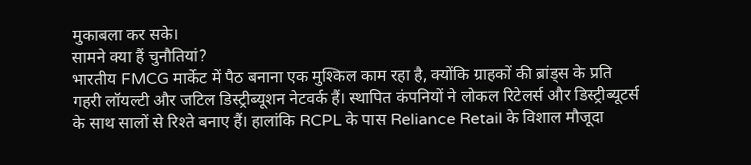मुकाबला कर सके।
सामने क्या हैं चुनौतियां?
भारतीय FMCG मार्केट में पैठ बनाना एक मुश्किल काम रहा है, क्योंकि ग्राहकों की ब्रांड्स के प्रति गहरी लॉयल्टी और जटिल डिस्ट्रीब्यूशन नेटवर्क हैं। स्थापित कंपनियों ने लोकल रिटेलर्स और डिस्ट्रीब्यूटर्स के साथ सालों से रिश्ते बनाए हैं। हालांकि RCPL के पास Reliance Retail के विशाल मौजूदा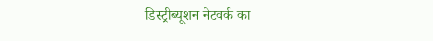डिस्ट्रीब्यूशन नेटवर्क का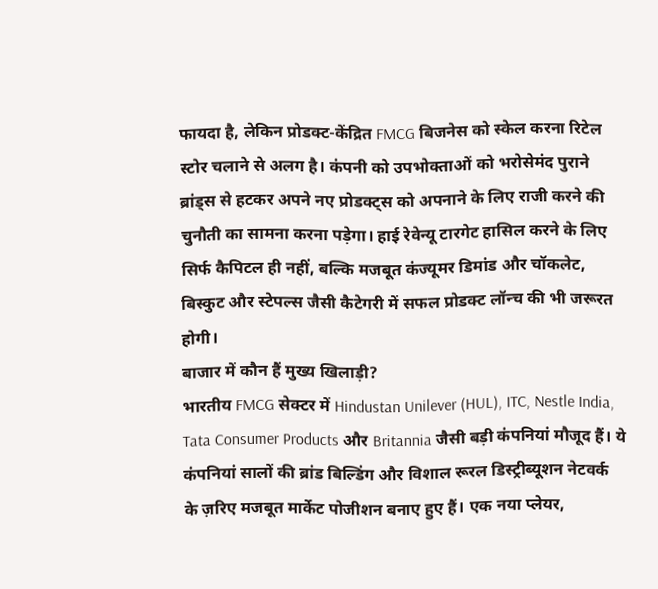फायदा है, लेकिन प्रोडक्ट-केंद्रित FMCG बिजनेस को स्केल करना रिटेल स्टोर चलाने से अलग है। कंपनी को उपभोक्ताओं को भरोसेमंद पुराने ब्रांड्स से हटकर अपने नए प्रोडक्ट्स को अपनाने के लिए राजी करने की चुनौती का सामना करना पड़ेगा। हाई रेवेन्यू टारगेट हासिल करने के लिए सिर्फ कैपिटल ही नहीं, बल्कि मजबूत कंज्यूमर डिमांड और चॉकलेट, बिस्कुट और स्टेपल्स जैसी कैटेगरी में सफल प्रोडक्ट लॉन्च की भी जरूरत होगी।
बाजार में कौन हैं मुख्य खिलाड़ी?
भारतीय FMCG सेक्टर में Hindustan Unilever (HUL), ITC, Nestle India, Tata Consumer Products और Britannia जैसी बड़ी कंपनियां मौजूद हैं। ये कंपनियां सालों की ब्रांड बिल्डिंग और विशाल रूरल डिस्ट्रीब्यूशन नेटवर्क के ज़रिए मजबूत मार्केट पोजीशन बनाए हुए हैं। एक नया प्लेयर,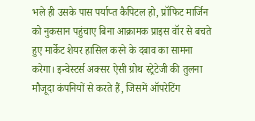भले ही उसके पास पर्याप्त कैपिटल हो, प्रॉफिट मार्जिन को नुकसान पहुंचाए बिना आक्रामक प्राइस वॉर से बचते हुए मार्केट शेयर हासिल करने के दबाव का सामना करेगा। इन्वेस्टर्स अक्सर ऐसी ग्रोथ स्ट्रेटेजी की तुलना मौजूदा कंपनियों से करते हैं, जिसमें ऑपरेटिंग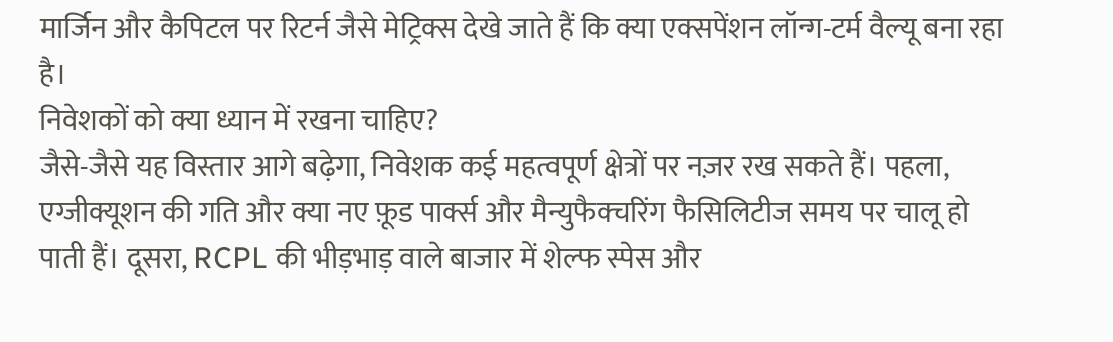मार्जिन और कैपिटल पर रिटर्न जैसे मेट्रिक्स देखे जाते हैं कि क्या एक्सपेंशन लॉन्ग-टर्म वैल्यू बना रहा है।
निवेशकों को क्या ध्यान में रखना चाहिए?
जैसे-जैसे यह विस्तार आगे बढ़ेगा, निवेशक कई महत्वपूर्ण क्षेत्रों पर नज़र रख सकते हैं। पहला, एग्जीक्यूशन की गति और क्या नए फ़ूड पार्क्स और मैन्युफैक्चरिंग फैसिलिटीज समय पर चालू हो पाती हैं। दूसरा, RCPL की भीड़भाड़ वाले बाजार में शेल्फ स्पेस और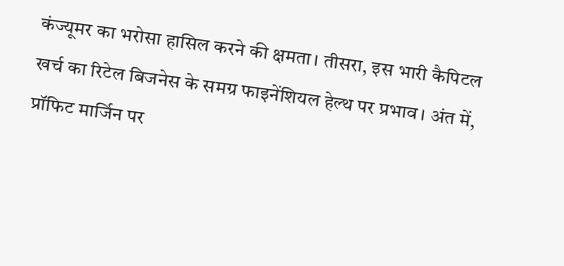कंज्यूमर का भरोसा हासिल करने की क्षमता। तीसरा, इस भारी कैपिटल खर्च का रिटेल बिजनेस के समग्र फाइनेंशियल हेल्थ पर प्रभाव। अंत में, प्रॉफिट मार्जिन पर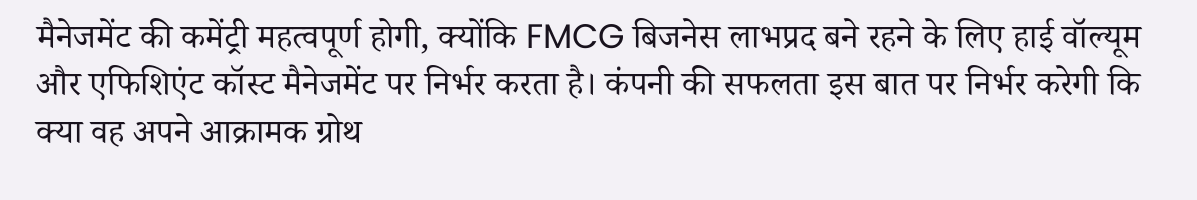मैनेजमेंट की कमेंट्री महत्वपूर्ण होगी, क्योंकि FMCG बिजनेस लाभप्रद बने रहने के लिए हाई वॉल्यूम और एफिशिएंट कॉस्ट मैनेजमेंट पर निर्भर करता है। कंपनी की सफलता इस बात पर निर्भर करेगी कि क्या वह अपने आक्रामक ग्रोथ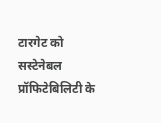टारगेट को सस्टेनेबल प्रॉफिटेबिलिटी के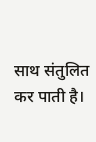साथ संतुलित कर पाती है।